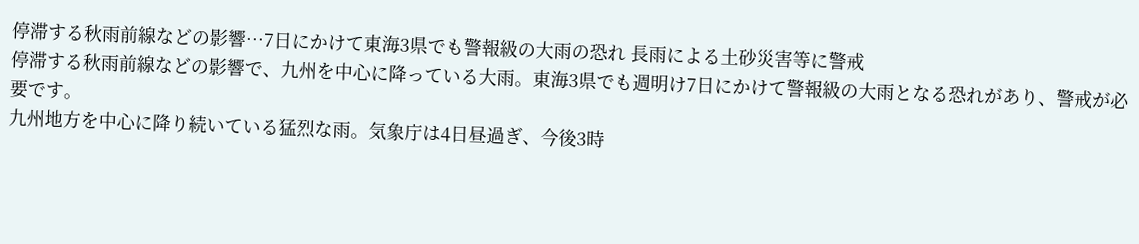停滞する秋雨前線などの影響…7日にかけて東海3県でも警報級の大雨の恐れ 長雨による土砂災害等に警戒
停滞する秋雨前線などの影響で、九州を中心に降っている大雨。東海3県でも週明け7日にかけて警報級の大雨となる恐れがあり、警戒が必要です。
九州地方を中心に降り続いている猛烈な雨。気象庁は4日昼過ぎ、今後3時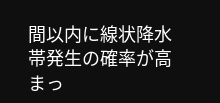間以内に線状降水帯発生の確率が高まっ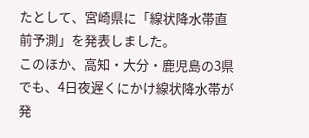たとして、宮崎県に「線状降水帯直前予測」を発表しました。
このほか、高知・大分・鹿児島の3県でも、4日夜遅くにかけ線状降水帯が発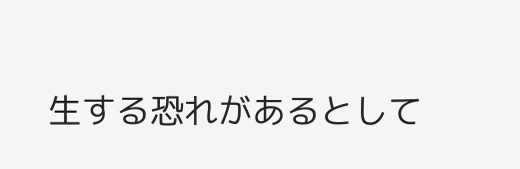生する恐れがあるとして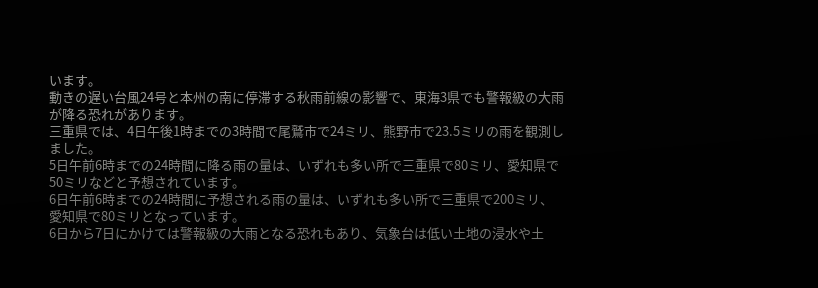います。
動きの遅い台風24号と本州の南に停滞する秋雨前線の影響で、東海3県でも警報級の大雨が降る恐れがあります。
三重県では、4日午後1時までの3時間で尾鷲市で24ミリ、熊野市で23.5ミリの雨を観測しました。
5日午前6時までの24時間に降る雨の量は、いずれも多い所で三重県で80ミリ、愛知県で50ミリなどと予想されています。
6日午前6時までの24時間に予想される雨の量は、いずれも多い所で三重県で200ミリ、愛知県で80ミリとなっています。
6日から7日にかけては警報級の大雨となる恐れもあり、気象台は低い土地の浸水や土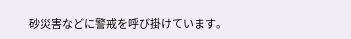砂災害などに警戒を呼び掛けています。